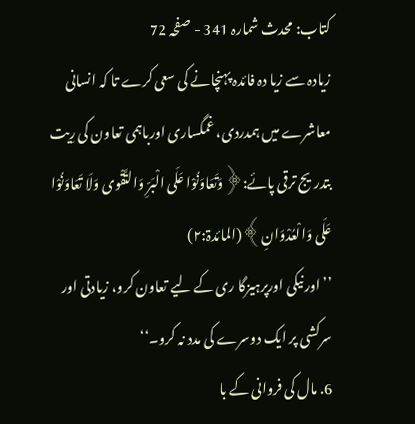کتاب: محدث شمارہ 341 - صفحہ 72
زیادہ سے زیا دہ فائدہ پہنچانے کی سعی کرے تا کہ انسانی معاشرے میں ہمدردی، غمگساری اورباہمی تعاون کی رِیت بتدریج ترقی پائے:﴿وَتَعَاوَنُوْا عَلَی الْبَرِّ وَالتَّقْوی وَلَا تَعَاوَنُوْا عَلَی وَالْعُدْوَانِ﴾(المائدۃ:۲)
’’اور نیکی اورپرہیزگا ری کے لیے تعاون کرو، زیادتی اور سرکشی پر ایک دوسرے کی مدد نہ کرو۔‘‘
6. مال کی فروانی کے با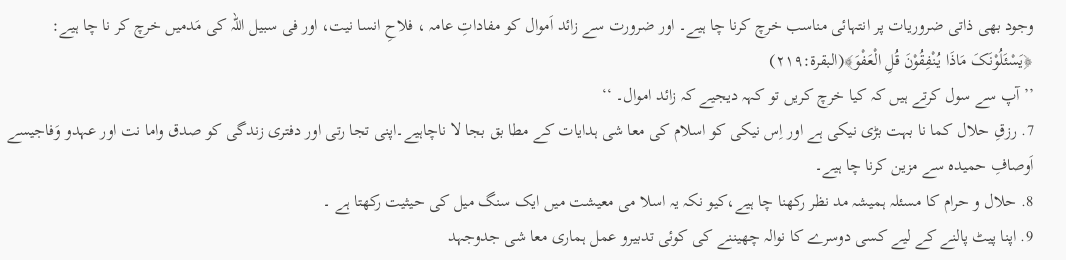وجود بھی ذاتی ضروریات پر انتہائی مناسب خرچ کرنا چا ہیے۔ اور ضرورت سے زائد اَموال کو مفاداتِ عامہ ، فلاحِ انسا نیت، اور فی سبیل اللہ کی مَدمیں خرچ کر نا چا ہیے: ﴿یَسْئَلُوْنَکَ مَاذَا یُنْفِقُوْنَ قُلِ الْعَفْوَ﴾(البقرۃ:۲۱۹)
’’ آپ سے سول کرتے ہیں کہ کیا خرچ کریں تو کہہ دیجیے کہ زائد اموال۔ ‘‘
7. رزقِ حلال کما نا بہت بڑی نیکی ہے اور اِس نیکی کو اسلام کی معا شی ہدایات کے مطا بق بجا لا ناچاہیے۔اپنی تجا رتی اور دفتری زندگی کو صدق واما نت اور عہدو وَفاجیسے اَوصافِ حمیدہ سے مزین کرنا چا ہیے۔
8. حلال و حرام کا مسئلہ ہمیشہ مد نظر رکھنا چا ہیے،کیو نکہ یہ اسلا می معیشت میں ایک سنگ میل کی حیثیت رکھتا ہے ۔
9. اپنا پیٹ پالنے کے لیے کسی دوسرے کا نوالہ چھیننے کی کوئی تدبیرو عمل ہماری معا شی جدوجہد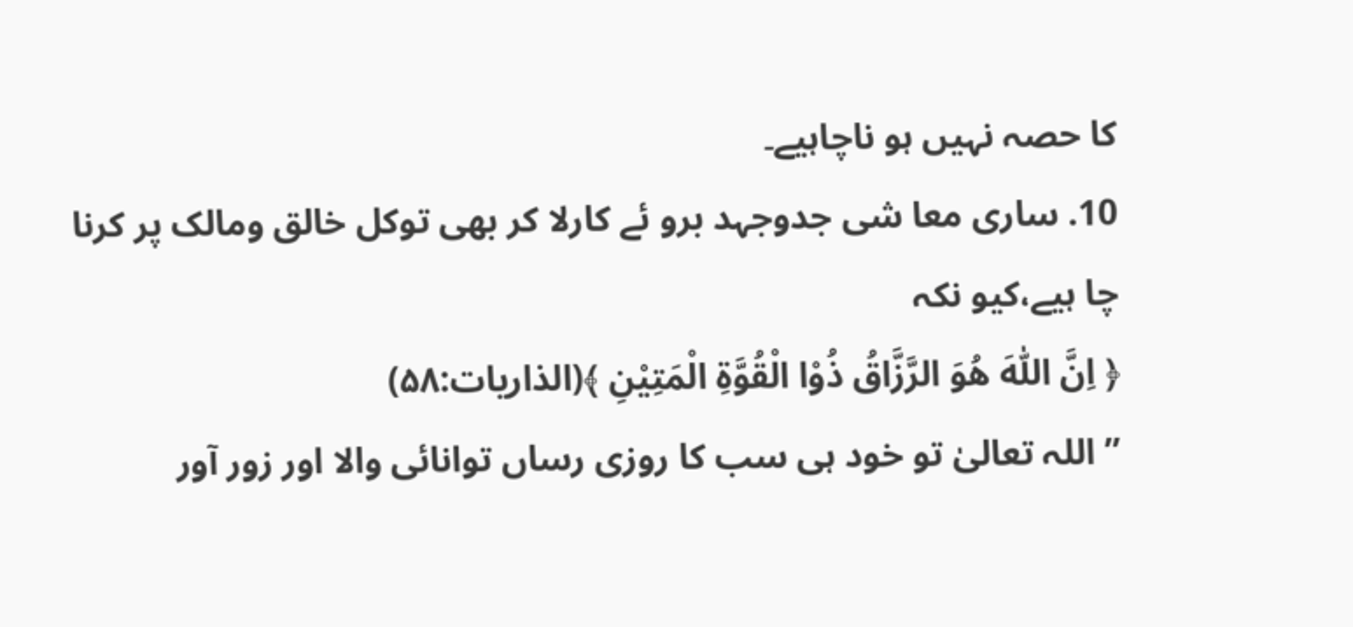کا حصہ نہیں ہو ناچاہیے۔
10. ساری معا شی جدوجہد برو ئے کارلا کر بھی توکل خالق ومالک پر کرنا چا ہیے،کیو نکہ
﴿ اِنَّ اللّٰهَ ھُوَ الرَّزَّاقُ ذُوْا الْقُوَّۃِ الْمَتِیْنِ ﴾(الذاریات:۵۸)
’’ اللہ تعالیٰ تو خود ہی سب کا روزی رساں توانائی والا اور زور آور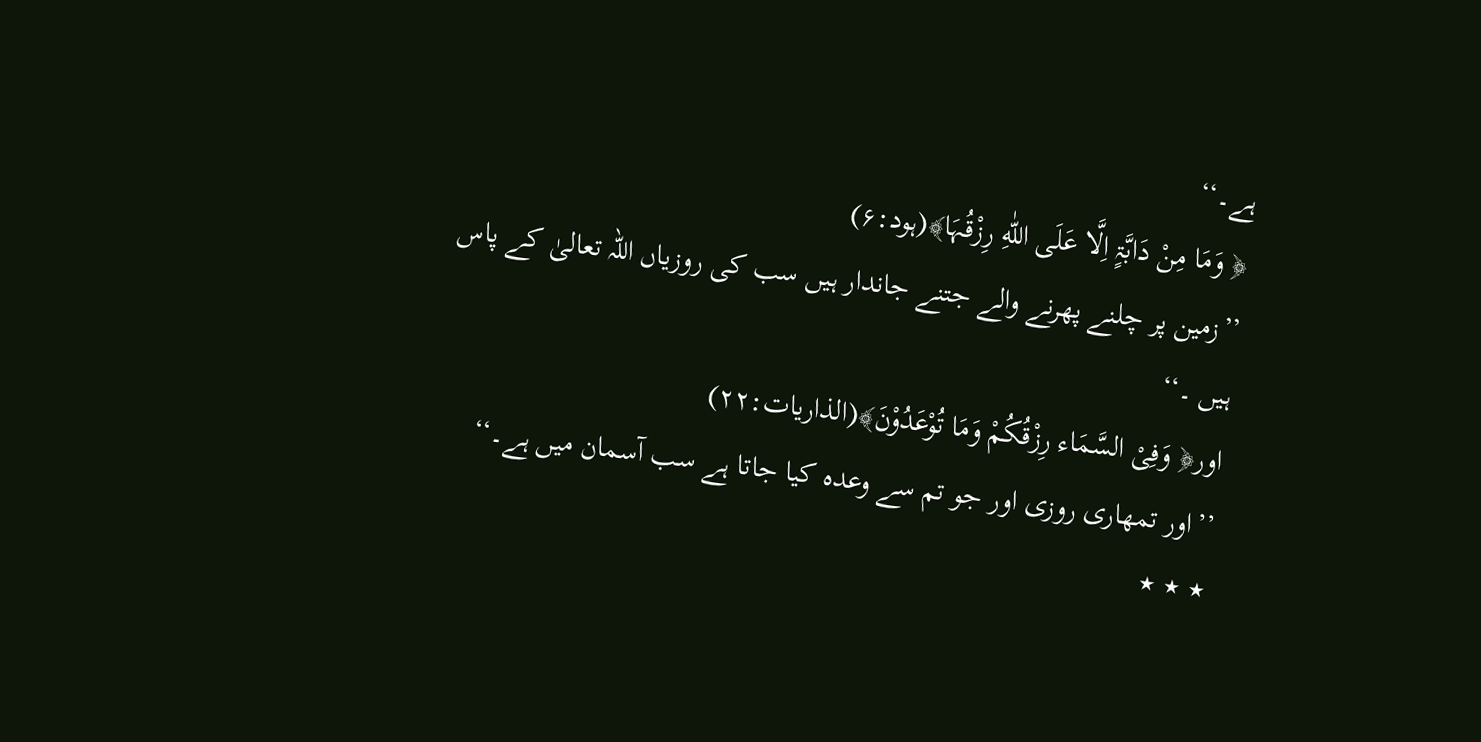ہے۔‘‘
﴿ وَمَا مِنْ دَابَّۃٍ اِلَّا عَلَی اللّٰهِ رِزْقُہَا﴾(ہود:۶)
’’زمین پر چلنے پھرنے والے جتنے جاندار ہیں سب کی روزیاں اللہ تعالیٰ کے پاس ہیں ۔‘‘
اور﴿ وَفِیْ السَّمَاء رِزْقُکُمْ وَمَا تُوْعَدُوْنَ﴾(الذاریات:۲۲)
’’اور تمھاری روزی اور جو تم سے وعدہ کیا جاتا ہے سب آسمان میں ہے۔‘‘
٭ ٭ ٭